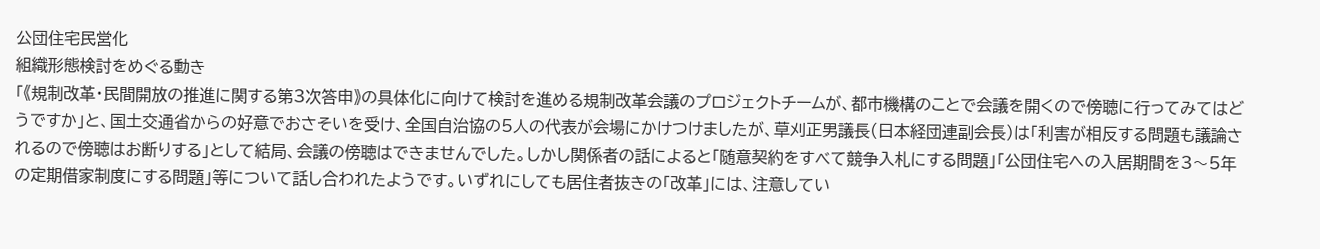公団住宅民営化
組織形態検討をめぐる動き
「《規制改革・民間開放の推進に関する第3次答申》の具体化に向けて検討を進める規制改革会議のプロジェクトチームが、都市機構のことで会議を開くので傍聴に行ってみてはどうですか」と、国土交通省からの好意でおさそいを受け、全国自治協の5人の代表が会場にかけつけましたが、草刈正男議長(日本経団連副会長)は「利害が相反する問題も議論されるので傍聴はお断りする」として結局、会議の傍聴はできませんでした。しかし関係者の話によると「随意契約をすべて競争入札にする問題」「公団住宅への入居期間を3〜5年の定期借家制度にする問題」等について話し合われたようです。いずれにしても居住者抜きの「改革」には、注意してい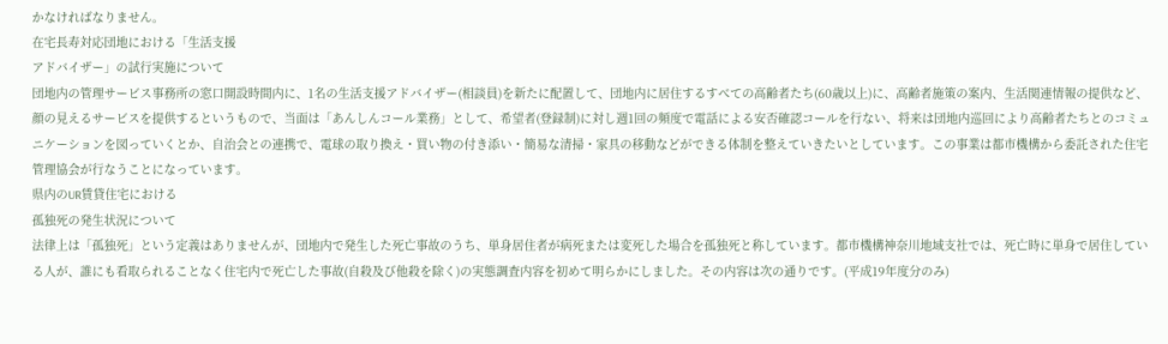かなければなりません。
在宅長寿対応団地における「生活支援
アドバイザー」の試行実施について
団地内の管理サービス事務所の窓口開設時間内に、1名の生活支援アドバイザー(相談員)を新たに配置して、団地内に居住するすべての高齢者たち(60歳以上)に、高齢者施策の案内、生活関連情報の提供など、顔の見えるサービスを提供するというもので、当面は「あんしんコール業務」として、希望者(登録制)に対し週1回の頻度で電話による安否確認コールを行ない、将来は団地内巡回により高齢者たちとのコミュニケーションを図っていくとか、自治会との連携で、電球の取り換え・買い物の付き添い・簡易な清掃・家具の移動などができる体制を整えていきたいとしています。この事業は都市機構から委託された住宅管理協会が行なうことになっています。
県内のUR賃貸住宅における
孤独死の発生状況について
法律上は「孤独死」という定義はありませんが、団地内で発生した死亡事故のうち、単身居住者が病死または変死した場合を孤独死と称しています。都市機構神奈川地域支社では、死亡時に単身で居住している人が、誰にも看取られることなく住宅内で死亡した事故(自殺及び他殺を除く)の実態調査内容を初めて明らかにしました。その内容は次の通りです。(平成19年度分のみ)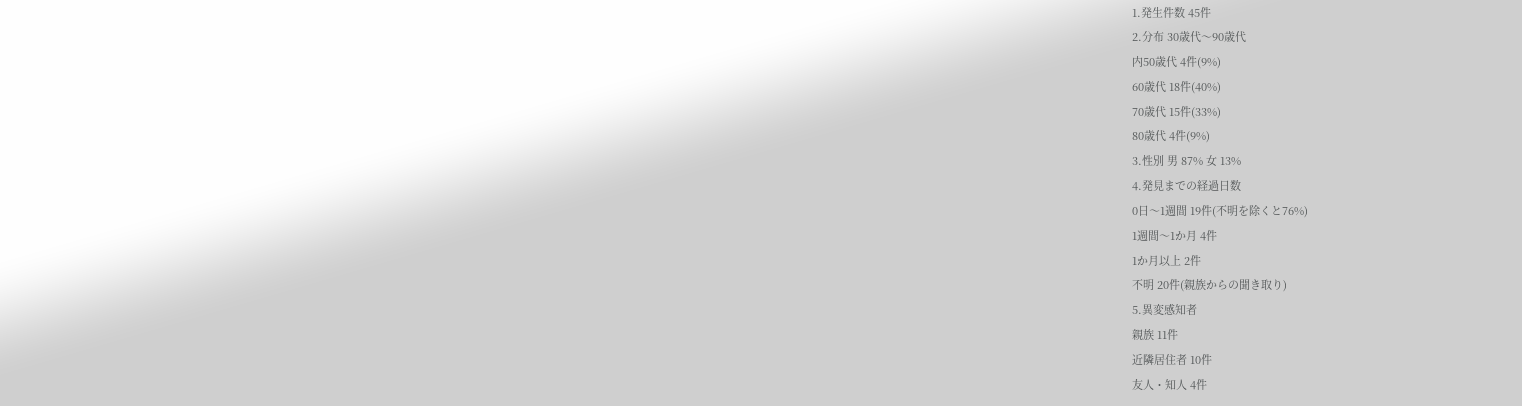1.発生件数 45件
2.分布 30歳代〜90歳代
内50歳代 4件(9%)
60歳代 18件(40%)
70歳代 15件(33%)
80歳代 4件(9%)
3.性別 男 87% 女 13%
4.発見までの経過日数
0日〜1週間 19件(不明を除くと76%)
1週間〜1か月 4件
1か月以上 2件
不明 20件(親族からの聞き取り)
5.異変感知者
親族 11件
近隣居住者 10件
友人・知人 4件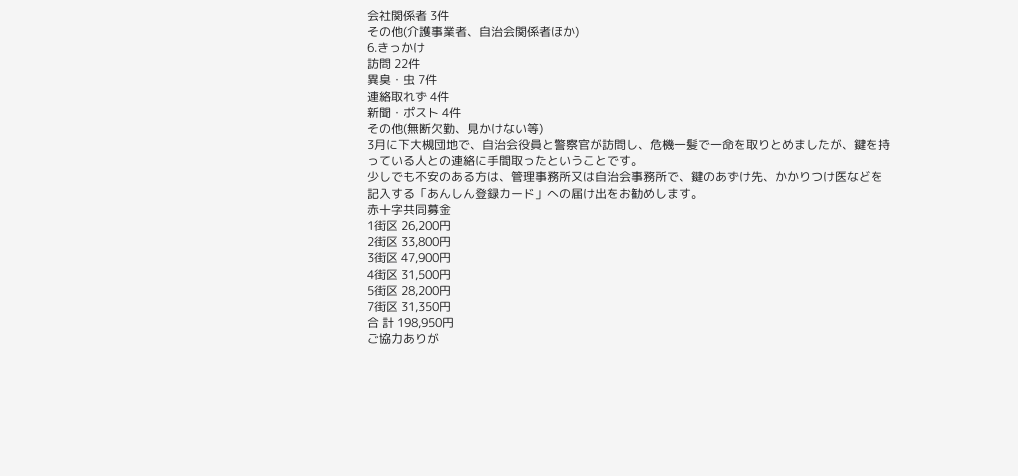会社関係者 3件
その他(介護事業者、自治会関係者ほか)
6.きっかけ
訪問 22件
異臭・虫 7件
連絡取れず 4件
新聞・ポスト 4件
その他(無断欠勤、見かけない等)
3月に下大槻団地で、自治会役員と警察官が訪問し、危機一髪で一命を取りとめましたが、鍵を持っている人との連絡に手間取ったということです。
少しでも不安のある方は、管理事務所又は自治会事務所で、鍵のあずけ先、かかりつけ医などを記入する「あんしん登録カード」への届け出をお勧めします。
赤十字共同募金
1街区 26,200円
2街区 33,800円
3街区 47,900円
4街区 31,500円
5街区 28,200円
7街区 31,350円
合 計 198,950円
ご協力ありが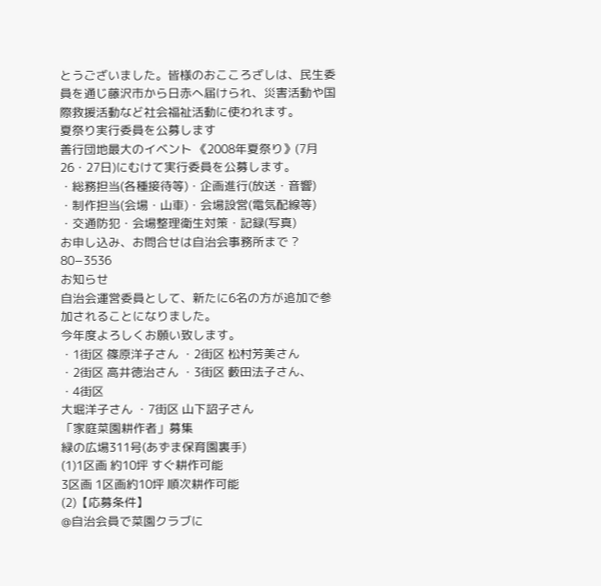とうございました。皆様のおこころざしは、民生委員を通じ藤沢市から日赤へ届けられ、災害活動や国際救援活動など社会福祉活動に使われます。
夏祭り実行委員を公募します
善行団地最大のイベント 《2008年夏祭り》(7月26・27日)にむけて実行委員を公募します。
・総務担当(各種接待等)・企画進行(放送・音響)
・制作担当(会場・山車)・会場設営(電気配線等)
・交通防犯・会場整理衛生対策・記録(写真)
お申し込み、お問合せは自治会事務所まで ? 80−3536
お知らせ
自治会運営委員として、新たに6名の方が追加で参加されることになりました。
今年度よろしくお願い致します。
・1街区 篠原洋子さん ・2街区 松村芳美さん
・2街区 高井徳治さん ・3街区 藪田法子さん、
・4街区
大堀洋子さん ・7街区 山下詔子さん
「家庭菜園耕作者」募集
緑の広場311号(あずま保育園裏手)
(1)1区画 約10坪 すぐ耕作可能
3区画 1区画約10坪 順次耕作可能
(2)【応募条件】
@自治会員で菜園クラブに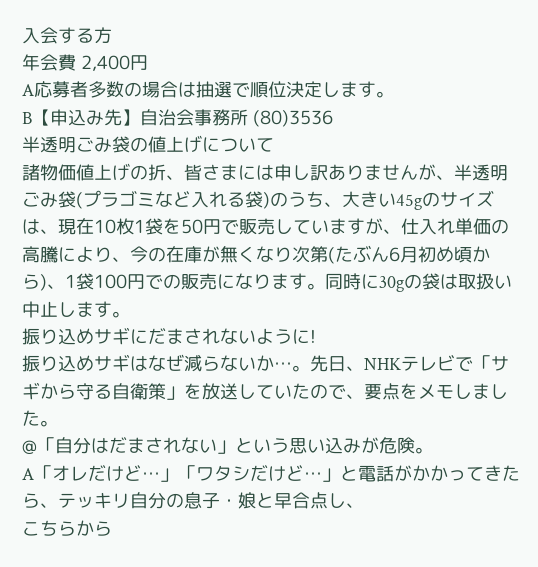入会する方
年会費 2,400円
A応募者多数の場合は抽選で順位決定します。
B【申込み先】自治会事務所 (80)3536
半透明ごみ袋の値上げについて
諸物価値上げの折、皆さまには申し訳ありませんが、半透明ごみ袋(プラゴミなど入れる袋)のうち、大きい45gのサイズは、現在10枚1袋を50円で販売していますが、仕入れ単価の高騰により、今の在庫が無くなり次第(たぶん6月初め頃から)、1袋100円での販売になります。同時に30gの袋は取扱い中止します。
振り込めサギにだまされないように!
振り込めサギはなぜ減らないか…。先日、NHKテレビで「サギから守る自衛策」を放送していたので、要点をメモしました。
@「自分はだまされない」という思い込みが危険。
A「オレだけど…」「ワタシだけど…」と電話がかかってきたら、テッキリ自分の息子・娘と早合点し、
こちらから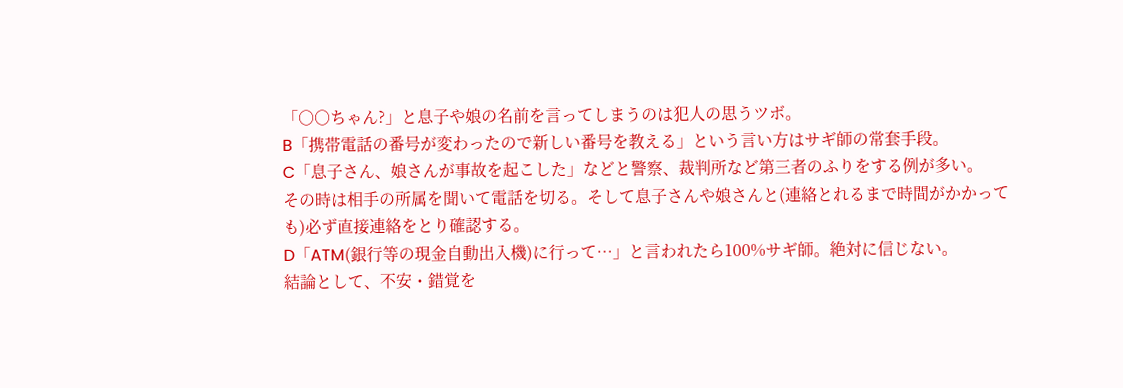「○○ちゃん?」と息子や娘の名前を言ってしまうのは犯人の思うツボ。
B「携帯電話の番号が変わったので新しい番号を教える」という言い方はサギ師の常套手段。
C「息子さん、娘さんが事故を起こした」などと警察、裁判所など第三者のふりをする例が多い。
その時は相手の所属を聞いて電話を切る。そして息子さんや娘さんと(連絡とれるまで時間がかかって
も)必ず直接連絡をとり確認する。
D「ATM(銀行等の現金自動出入機)に行って…」と言われたら100%サギ師。絶対に信じない。
結論として、不安・錯覚を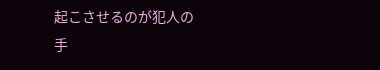起こさせるのが犯人の手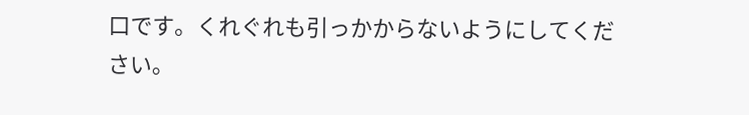口です。くれぐれも引っかからないようにしてください。